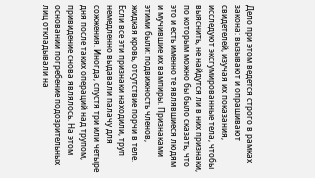Дело при этом ведется строго в рамках закона: вызывают и опрашивают свидетелей, изучая их показания, исследуют эксгумированные тела, чтобы выяснить, не найдутся ли в них признаки, по которым можно бы было сказать, что это и есть именно те являвшиеся людям и мучившие их вампиры. Признаками этими были: подвижность членов, жидкая кровь, отсутствие порчи в теле. Если все эти признаки находили, труп немедленно выдавали палачу для сожжения. Иногда, спустя три или четыре дня после таких операций над трупом, привидение снова являлось. На этом основании погребение подозрительных лиц откладывали на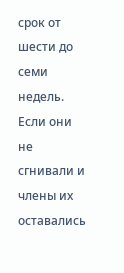срок от шести до семи недель. Если они не сгнивали и члены их оставались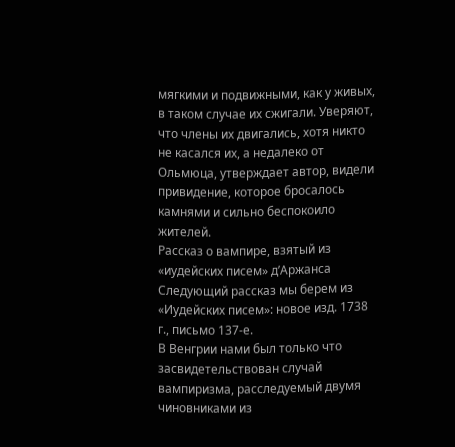мягкими и подвижными, как у живых, в таком случае их сжигали. Уверяют, что члены их двигались, хотя никто не касался их, а недалеко от Ольмюца, утверждает автор, видели привидение, которое бросалось камнями и сильно беспокоило жителей.
Рассказ о вампире, взятый из «иудейских писем» д’Аржанса
Следующий рассказ мы берем из «Иудейских писем»: новое изд. 1738 г., письмо 137-е.
В Венгрии нами был только что засвидетельствован случай вампиризма, расследуемый двумя чиновниками из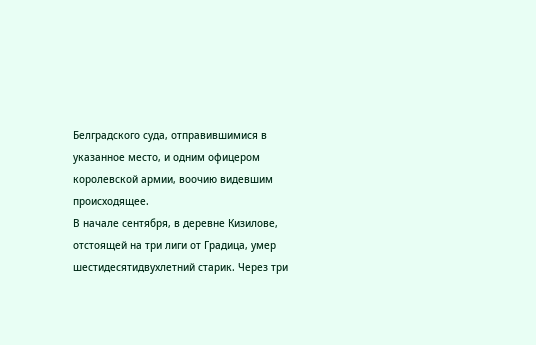Белградского суда, отправившимися в указанное место, и одним офицером королевской армии, воочию видевшим происходящее.
В начале сентября, в деревне Кизилове, отстоящей на три лиги от Градица, умер шестидесятидвухлетний старик. Через три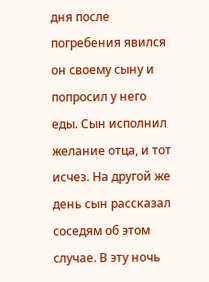дня после погребения явился он своему сыну и попросил у него еды. Сын исполнил желание отца, и тот исчез. На другой же день сын рассказал соседям об этом случае. В эту ночь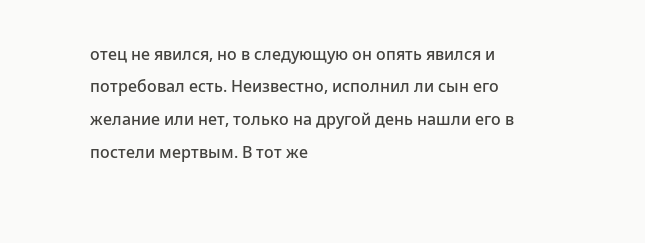отец не явился, но в следующую он опять явился и потребовал есть. Неизвестно, исполнил ли сын его желание или нет, только на другой день нашли его в постели мертвым. В тот же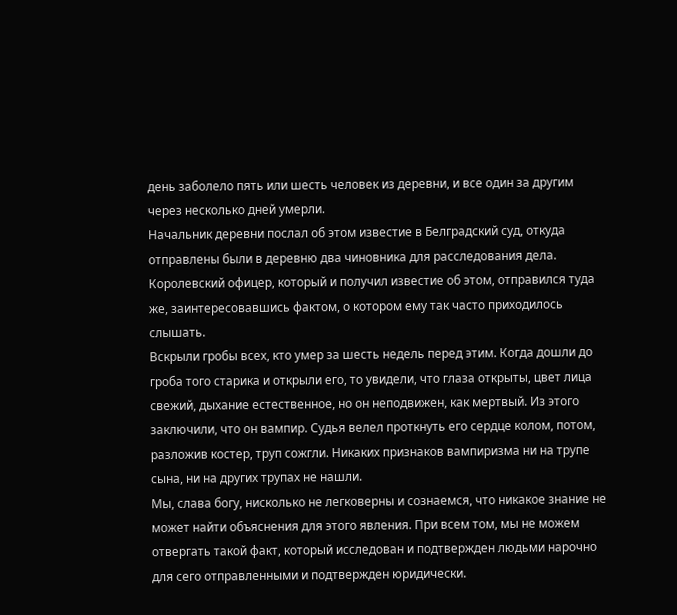день заболело пять или шесть человек из деревни, и все один за другим через несколько дней умерли.
Начальник деревни послал об этом известие в Белградский суд, откуда отправлены были в деревню два чиновника для расследования дела. Королевский офицер, который и получил известие об этом, отправился туда же, заинтересовавшись фактом, о котором ему так часто приходилось слышать.
Вскрыли гробы всех, кто умер за шесть недель перед этим. Когда дошли до гроба того старика и открыли его, то увидели, что глаза открыты, цвет лица свежий, дыхание естественное, но он неподвижен, как мертвый. Из этого заключили, что он вампир. Судья велел проткнуть его сердце колом, потом, разложив костер, труп сожгли. Никаких признаков вампиризма ни на трупе сына, ни на других трупах не нашли.
Мы, слава богу, нисколько не легковерны и сознаемся, что никакое знание не может найти объяснения для этого явления. При всем том, мы не можем отвергать такой факт, который исследован и подтвержден людьми нарочно для сего отправленными и подтвержден юридически.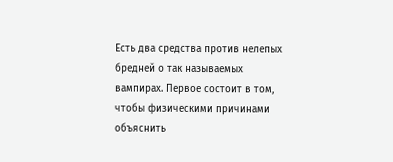Есть два средства против нелепых бредней о так называемых вампирах. Первое состоит в том, чтобы физическими причинами объяснить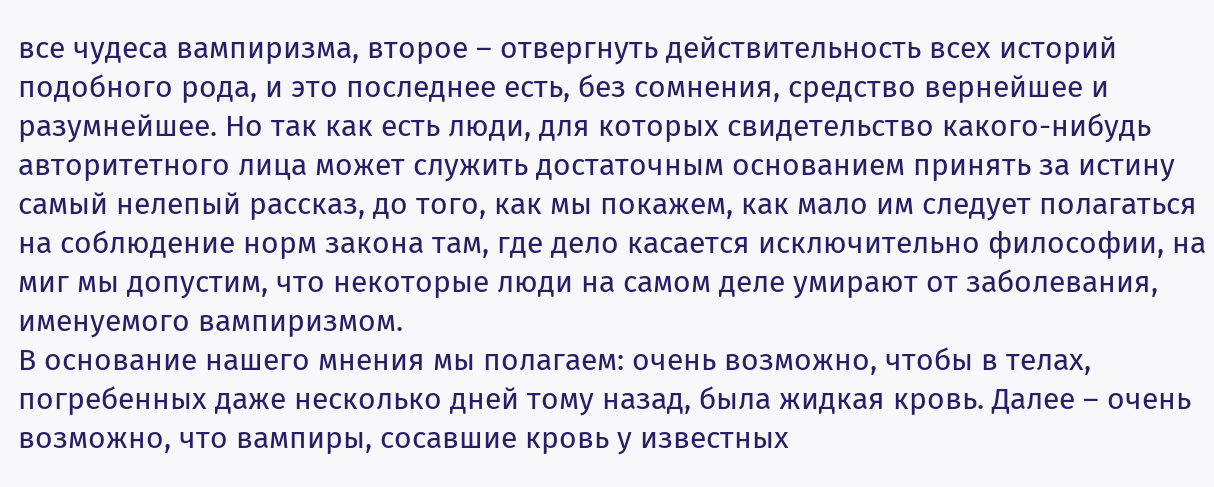все чудеса вампиризма, второе – отвергнуть действительность всех историй подобного рода, и это последнее есть, без сомнения, средство вернейшее и разумнейшее. Но так как есть люди, для которых свидетельство какого-нибудь авторитетного лица может служить достаточным основанием принять за истину самый нелепый рассказ, до того, как мы покажем, как мало им следует полагаться на соблюдение норм закона там, где дело касается исключительно философии, на миг мы допустим, что некоторые люди на самом деле умирают от заболевания, именуемого вампиризмом.
В основание нашего мнения мы полагаем: очень возможно, чтобы в телах, погребенных даже несколько дней тому назад, была жидкая кровь. Далее – очень возможно, что вампиры, сосавшие кровь у известных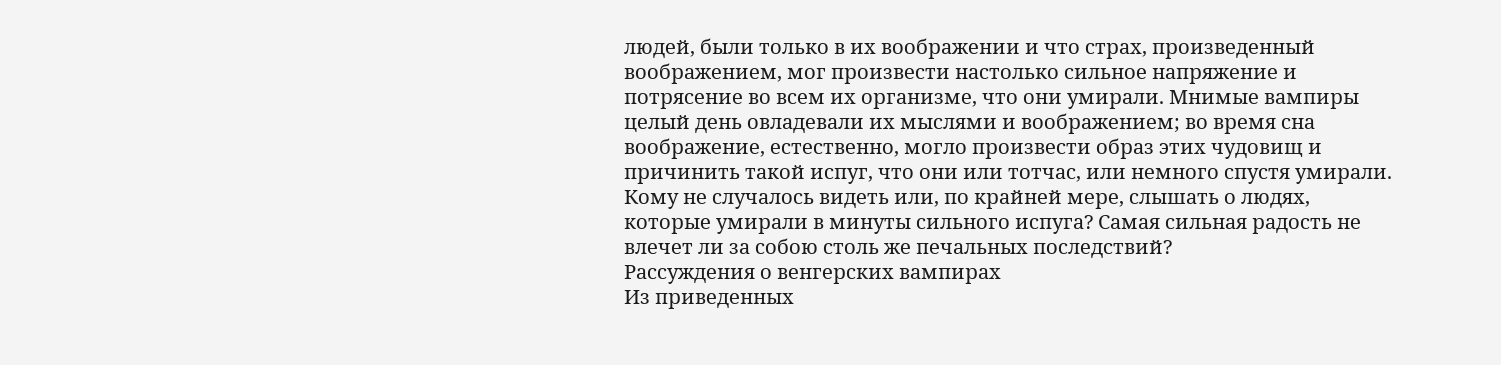людей, были только в их воображении и что страх, произведенный воображением, мог произвести настолько сильное напряжение и потрясение во всем их организме, что они умирали. Мнимые вампиры целый день овладевали их мыслями и воображением; во время сна воображение, естественно, могло произвести образ этих чудовищ и причинить такой испуг, что они или тотчас, или немного спустя умирали. Кому не случалось видеть или, по крайней мере, слышать о людях, которые умирали в минуты сильного испуга? Самая сильная радость не влечет ли за собою столь же печальных последствий?
Рассуждения о венгерских вампирах
Из приведенных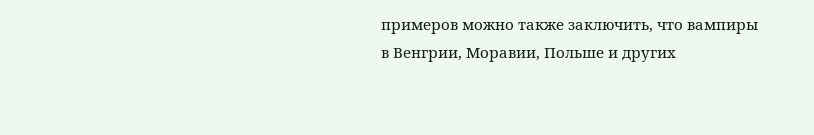примеров можно также заключить, что вампиры в Венгрии, Моравии, Польше и других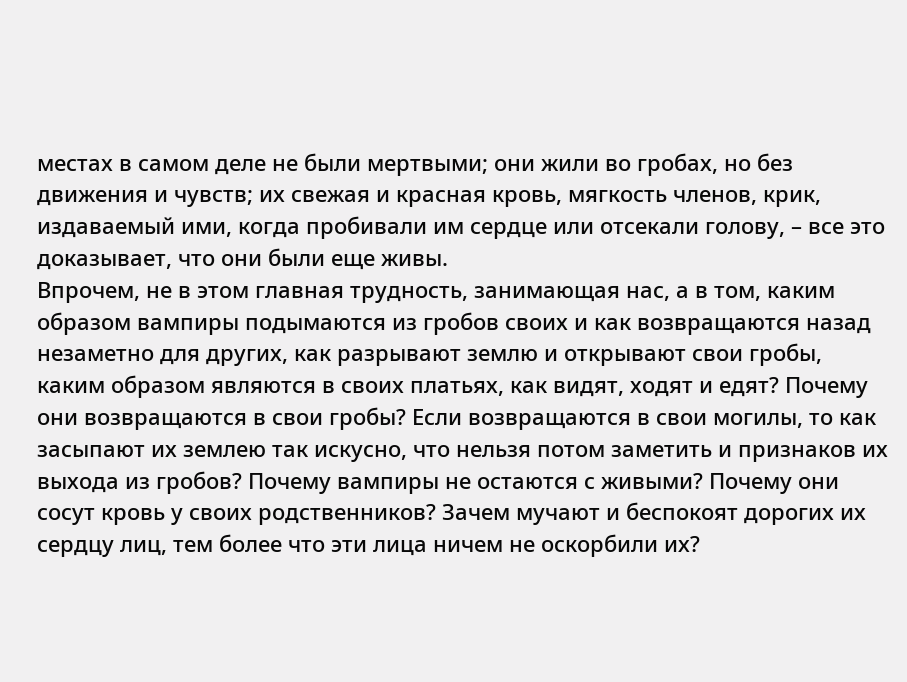местах в самом деле не были мертвыми; они жили во гробах, но без движения и чувств; их свежая и красная кровь, мягкость членов, крик, издаваемый ими, когда пробивали им сердце или отсекали голову, – все это доказывает, что они были еще живы.
Впрочем, не в этом главная трудность, занимающая нас, а в том, каким образом вампиры подымаются из гробов своих и как возвращаются назад незаметно для других, как разрывают землю и открывают свои гробы, каким образом являются в своих платьях, как видят, ходят и едят? Почему они возвращаются в свои гробы? Если возвращаются в свои могилы, то как засыпают их землею так искусно, что нельзя потом заметить и признаков их выхода из гробов? Почему вампиры не остаются с живыми? Почему они сосут кровь у своих родственников? Зачем мучают и беспокоят дорогих их сердцу лиц, тем более что эти лица ничем не оскорбили их?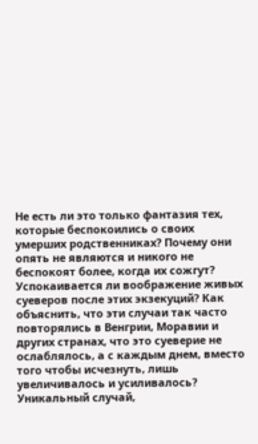Не есть ли это только фантазия тех, которые беспокоились о своих умерших родственниках? Почему они опять не являются и никого не беспокоят более, когда их сожгут? Успокаивается ли воображение живых суеверов после этих экзекуций? Как объяснить, что эти случаи так часто повторялись в Венгрии, Моравии и других странах, что это суеверие не ослаблялось, а с каждым днем, вместо того чтобы исчезнуть, лишь увеличивалось и усиливалось?
Уникальный случай,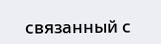связанный с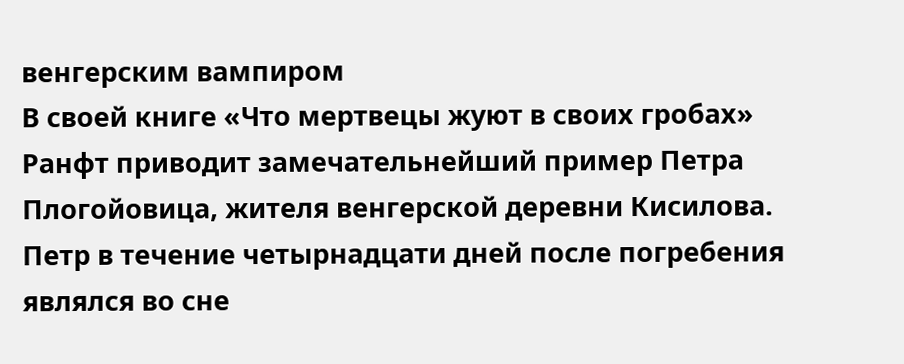венгерским вампиром
В своей книге «Что мертвецы жуют в своих гробах» Ранфт приводит замечательнейший пример Петра Плогойовица, жителя венгерской деревни Кисилова. Петр в течение четырнадцати дней после погребения являлся во сне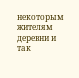некоторым жителям деревни и так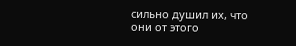сильно душил их, что они от этого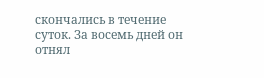скончались в течение суток. За восемь дней он отнял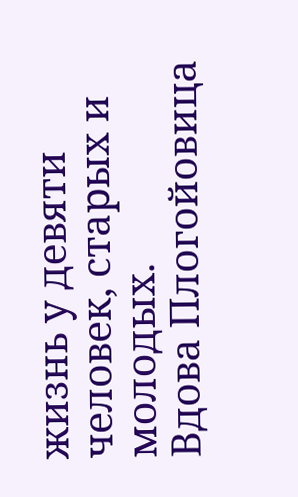жизнь у девяти человек, старых и молодых.
Вдова Плогойовица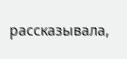рассказывала,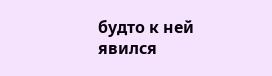будто к ней явился